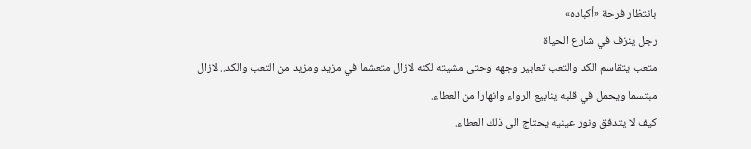بانتظار فرحة «أكباده»
رجل ينزف في شارع الحياة
متعب يتقاسم الكد والتعب تعابير وجهه وحتى مشيته لكنه لازال متعشما في مزيد ومزيد من التعب والكد.. لازال مبتسما ويحمل في قلبه ينابيع الرواء وانهارا من العطاء.
كيف لا يتدفق ونور عينيه يحتاج الى ذلك العطاء.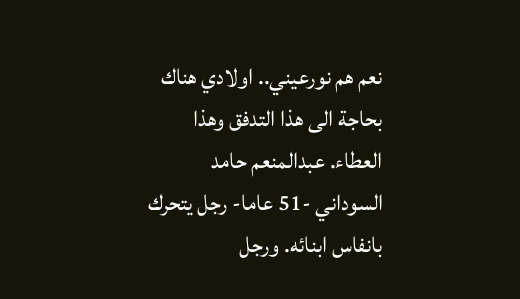نعم هم نورعيني.. اولادي هناك بحاجة الى هذا التدفق وهذا العطاء. عبدالمنعم حامد السوداني -51 عاما- رجل يتحرك بانفاس ابنائه. ورجل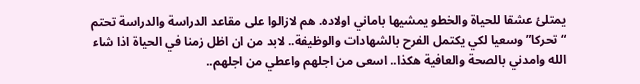يمتلئ عشقا للحياة والخطو يمشيها باماني اولاده. هم لازالوا على مقاعد الدراسة والدراسة تحتم “تحركا” وسعيا لكي يكتمل الفرح بالشهادات والوظيفة.. لابد من ان اظل زمنا في الحياة اذا شاء الله وامدني بالصحة والعافية هكذا.. اسعى من اجلهم واعطي من اجلهم..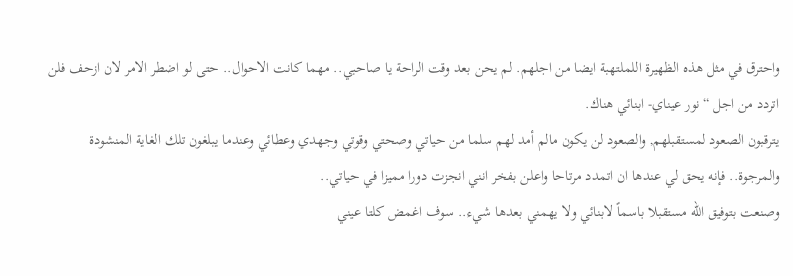واحترق في مثل هذه الظهيرة اللملتهبة ايضا من اجلهم. لم يحن بعد وقت الراحة يا صاحبي.. مهما كانت الاحوال.. حتى لو اضطر الامر لان ازحف فلن اتردد من اجل “نور عيناي- ابنائي هناك.
يترقبون الصعود لمستقبلهم, والصعود لن يكون مالم أمد لهم سلما من حياتي وصحتي وقوتي وجهدي وعطائي وعندما يبلغون تلك الغاية المنشودة والمرجوة.. فإنه يحق لي عندها ان اتمدد مرتاحا واعلن بفخر انني انجزت دورا مميزا في حياتي..
وصنعت بتوفيق الله مستقبلا باسماً لابنائي ولا يهمني بعدها شيء.. سوف اغمض كلتا عيني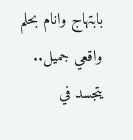بابتهاج وانام بحلم واقعي جميل.. يتجسد في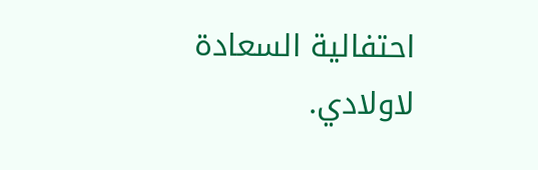احتفالية السعادة لاولادي.